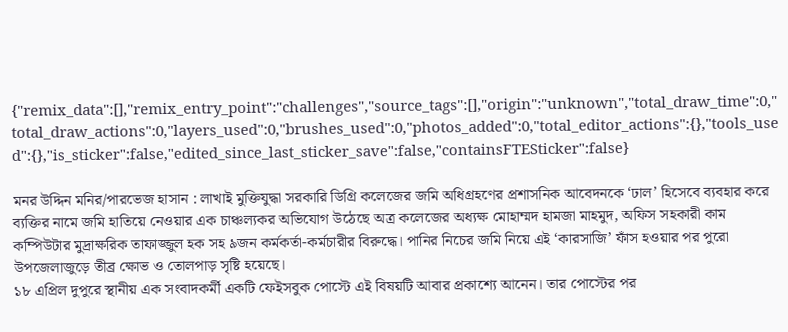{"remix_data":[],"remix_entry_point":"challenges","source_tags":[],"origin":"unknown","total_draw_time":0,"total_draw_actions":0,"layers_used":0,"brushes_used":0,"photos_added":0,"total_editor_actions":{},"tools_used":{},"is_sticker":false,"edited_since_last_sticker_save":false,"containsFTESticker":false}

মনর উদ্দিন মনির/পারভেজ হাসান : লাখাই মুক্তিযুদ্ধা সরকারি ডিগ্রি কলেজের জমি অধিগ্রহণের প্রশাসনিক আবেদনকে ‘ঢাল’ হিসেবে ব্যবহার করে ব্যক্তির নামে জমি হাতিয়ে নেওয়ার এক চাঞ্চল্যকর অভিযোগ উঠেছে অত্র কলেজের অধ্যক্ষ মোহাম্মদ হামজা মাহমুদ, অফিস সহকারী কাম কম্পিউটার মুদ্রাক্ষরিক তাফাজ্জুল হক সহ ৯জন কর্মকর্তা-কর্মচারীর বিরুদ্ধে। পানির নিচের জমি নিয়ে এই ‘কারসাজি’ ফাঁস হওয়ার পর পুরো উপজেলাজুড়ে তীব্র ক্ষোভ ও তোলপাড় সৃষ্টি হয়েছে।
১৮ এপ্রিল দুপুরে স্থানীয় এক সংবাদকর্মী একটি ফেইসবুক পোস্টে এই বিষয়টি আবার প্রকাশ্যে আনেন। তার পোস্টের পর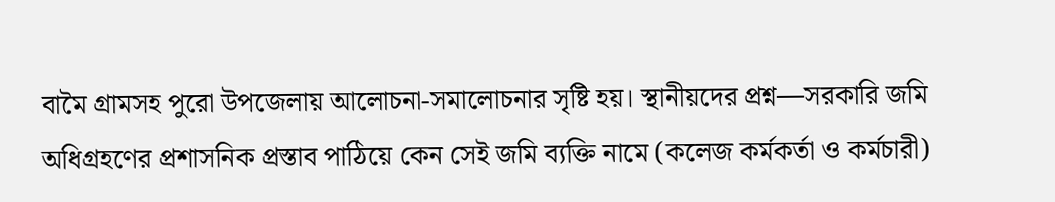বামৈ গ্রামসহ পুরো উপজেলায় আলোচনা-সমালোচনার সৃষ্টি হয়। স্থানীয়দের প্রশ্ন—সরকারি জমি অধিগ্রহণের প্রশাসনিক প্রস্তাব পাঠিয়ে কেন সেই জমি ব্যক্তি নামে (কলেজ কর্মকর্তা ও কর্মচারী)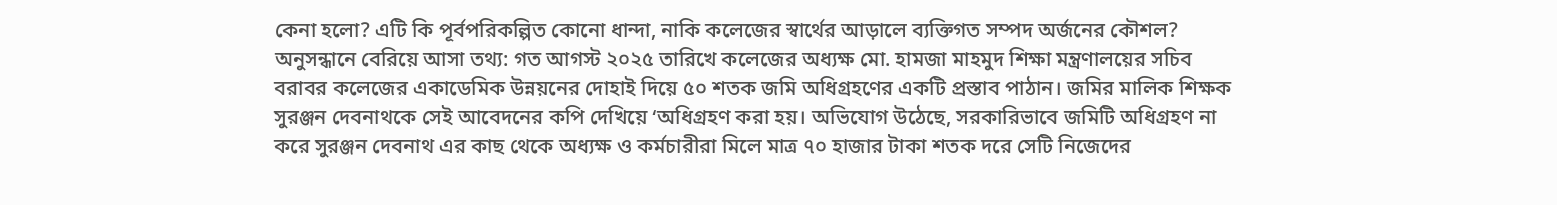কেনা হলো? এটি কি পূর্বপরিকল্পিত কোনো ধান্দা, নাকি কলেজের স্বার্থের আড়ালে ব্যক্তিগত সম্পদ অর্জনের কৌশল?
অনুসন্ধানে বেরিয়ে আসা তথ্য: গত আগস্ট ২০২৫ তারিখে কলেজের অধ্যক্ষ মো. হামজা মাহমুদ শিক্ষা মন্ত্রণালয়ের সচিব বরাবর কলেজের একাডেমিক উন্নয়নের দোহাই দিয়ে ৫০ শতক জমি অধিগ্রহণের একটি প্রস্তাব পাঠান। জমির মালিক শিক্ষক সুরঞ্জন দেবনাথকে সেই আবেদনের কপি দেখিয়ে ‘অধিগ্রহণ করা হয়। অভিযোগ উঠেছে, সরকারিভাবে জমিটি অধিগ্রহণ না করে সুরঞ্জন দেবনাথ এর কাছ থেকে অধ্যক্ষ ও কর্মচারীরা মিলে মাত্র ৭০ হাজার টাকা শতক দরে সেটি নিজেদের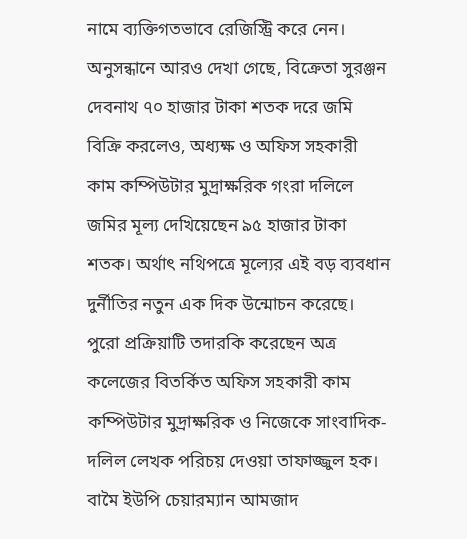নামে ব্যক্তিগতভাবে রেজিস্ট্রি করে নেন।
অনুসন্ধানে আরও দেখা গেছে, বিক্রেতা সুরঞ্জন দেবনাথ ৭০ হাজার টাকা শতক দরে জমি বিক্রি করলেও, অধ্যক্ষ ও অফিস সহকারী কাম কম্পিউটার মুদ্রাক্ষরিক গংরা দলিলে জমির মূল্য দেখিয়েছেন ৯৫ হাজার টাকা শতক। অর্থাৎ নথিপত্রে মূল্যের এই বড় ব্যবধান দুর্নীতির নতুন এক দিক উন্মোচন করেছে। পুরো প্রক্রিয়াটি তদারকি করেছেন অত্র কলেজের বিতর্কিত অফিস সহকারী কাম কম্পিউটার মুদ্রাক্ষরিক ও নিজেকে সাংবাদিক-দলিল লেখক পরিচয় দেওয়া তাফাজ্জুল হক।
বামৈ ইউপি চেয়ারম্যান আমজাদ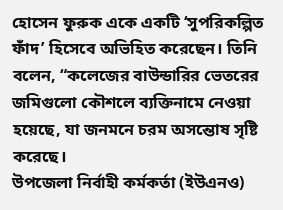হোসেন ফুরুক একে একটি ‘সুপরিকল্পিত ফাঁদ’ হিসেবে অভিহিত করেছেন। তিনি বলেন, “কলেজের বাউন্ডারির ভেতরের জমিগুলো কৌশলে ব্যক্তিনামে নেওয়া হয়েছে, যা জনমনে চরম অসন্তোষ সৃষ্টি করেছে।
উপজেলা নির্বাহী কর্মকর্তা (ইউএনও)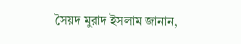সৈয়দ মুরাদ ইসলাম জানান,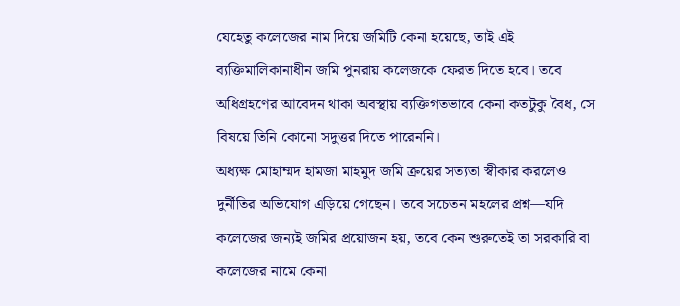যেহেতু কলেজের নাম দিয়ে জমিটি কেনা হয়েছে, তাই এই ব্যক্তিমালিকানাধীন জমি পুনরায় কলেজকে ফেরত দিতে হবে। তবে অধিগ্রহণের আবেদন থাকা অবস্থায় ব্যক্তিগতভাবে কেনা কতটুকু বৈধ, সে বিষয়ে তিনি কোনো সদুত্তর দিতে পারেননি।
অধ্যক্ষ মোহাম্মদ হামজা মাহমুদ জমি ক্রয়ের সত্যতা স্বীকার করলেও দুর্নীতির অভিযোগ এড়িয়ে গেছেন। তবে সচেতন মহলের প্রশ্ন—যদি কলেজের জন্যই জমির প্রয়োজন হয়, তবে কেন শুরুতেই তা সরকারি বা কলেজের নামে কেনা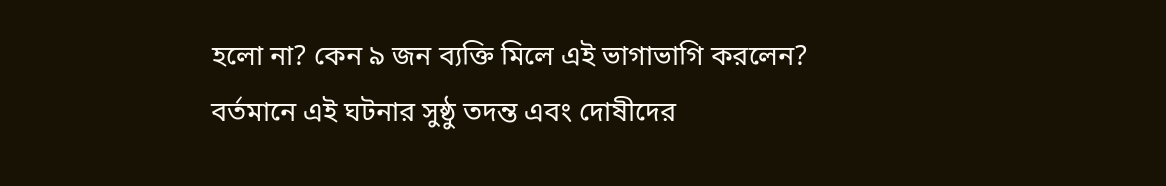হলো না? কেন ৯ জন ব্যক্তি মিলে এই ভাগাভাগি করলেন?
বর্তমানে এই ঘটনার সুষ্ঠু তদন্ত এবং দোষীদের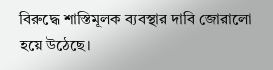বিরুদ্ধে শাস্তিমূলক ব্যবস্থার দাবি জোরালো হয়ে উঠেছে।